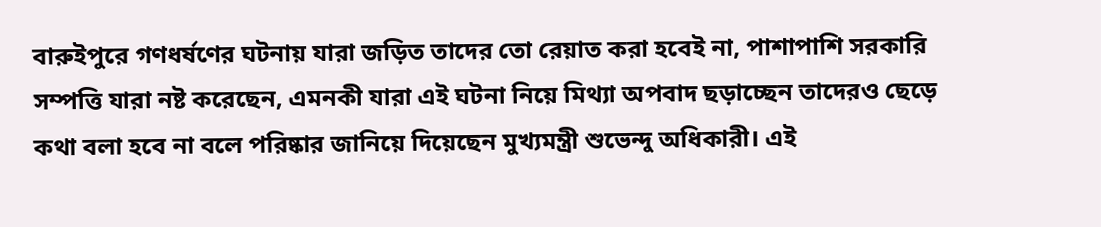বারুইপুরে গণধর্ষণের ঘটনায় যারা জড়িত তাদের তো রেয়াত করা হবেই না, পাশাপাশি সরকারি সম্পত্তি যারা নষ্ট করেছেন, এমনকী যারা এই ঘটনা নিয়ে মিথ্যা অপবাদ ছড়াচ্ছেন তাদেরও ছেড়ে কথা বলা হবে না বলে পরিষ্কার জানিয়ে দিয়েছেন মুখ্যমন্ত্রী শুভেন্দু অধিকারী। এই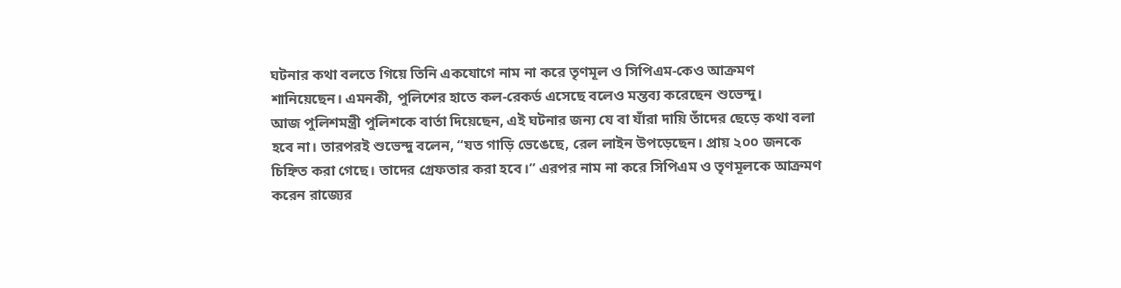ঘটনার কথা বলতে গিয়ে তিনি একযোগে নাম না করে তৃণমূল ও সিপিএম-কেও আক্রমণ শানিয়েছেন। এমনকী, পুলিশের হাতে কল-রেকর্ড এসেছে বলেও মন্তব্য করেছেন শুভেন্দু।
আজ পুলিশমন্ত্রী পুলিশকে বার্তা দিয়েছেন, এই ঘটনার জন্য যে বা যাঁরা দায়ি তাঁদের ছেড়ে কথা বলা হবে না। তারপরই শুভেন্দু বলেন, “যত গাড়ি ভেঙেছে, রেল লাইন উপড়েছেন। প্রায় ২০০ জনকে চিহ্নিত করা গেছে। তাদের গ্রেফতার করা হবে।” এরপর নাম না করে সিপিএম ও তৃণমূলকে আক্রমণ করেন রাজ্যের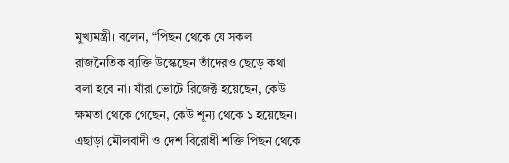মুখ্যমন্ত্রী। বলেন, “পিছন থেকে যে সকল রাজনৈতিক ব্যক্তি উস্কেছেন তাঁদেরও ছেড়ে কথা বলা হবে না। যাঁরা ভোটে রিজেক্ট হয়েছেন, কেউ ক্ষমতা থেকে গেছেন, কেউ শূন্য থেকে ১ হয়েছেন। এছাড়া মৌলবাদী ও দেশ বিরোধী শক্তি পিছন থেকে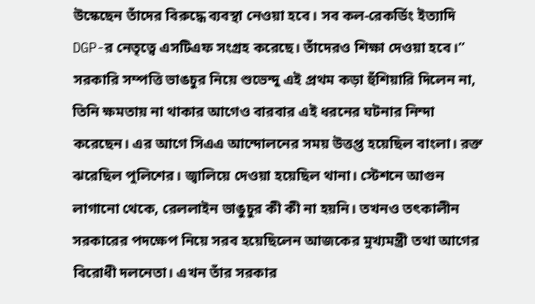উস্কেছেন তাঁদের বিরুদ্ধে ব্যবস্থা নেওয়া হবে। সব কল-রেকর্ডিং ইত্যাদি DGP-র নেতৃত্বে এসটিএফ সংগ্রহ করেছে। তাঁদেরও শিক্ষা দেওয়া হবে।” সরকারি সম্পত্তি ভাঙচুর নিয়ে শুভেন্দু এই প্রথম কড়া হুঁশিয়ারি দিলেন না, তিনি ক্ষমতায় না থাকার আগেও বারবার এই ধরনের ঘটনার নিন্দা করেছেন। এর আগে সিএএ আন্দোলনের সময় উত্তপ্ত হয়েছিল বাংলা। রক্ত ঝরেছিল পুলিশের। জ্বালিয়ে দেওয়া হয়েছিল থানা। স্টেশনে আগুন লাগানো থেকে, রেললাইন ভাঙুচুর কী কী না হয়নি। তখনও তৎকালীন সরকারের পদক্ষেপ নিয়ে সরব হয়েছিলেন আজকের মুখ্যমন্ত্রী তথা আগের বিরোধী দলনেতা। এখন তাঁর সরকার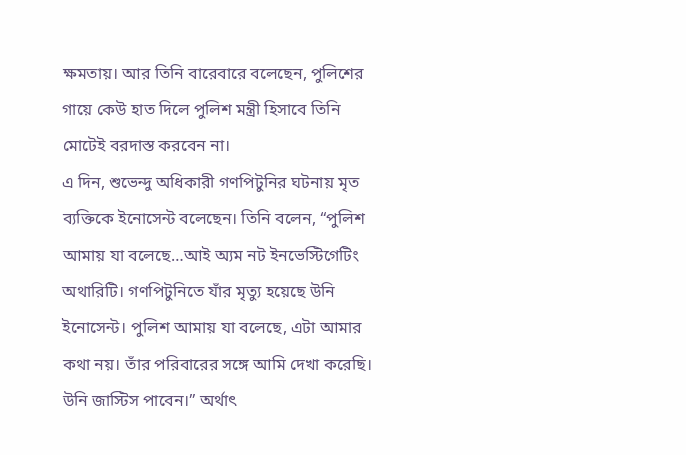ক্ষমতায়। আর তিনি বারেবারে বলেছেন, পুলিশের গায়ে কেউ হাত দিলে পুলিশ মন্ত্রী হিসাবে তিনি মোটেই বরদাস্ত করবেন না।
এ দিন, শুভেন্দু অধিকারী গণপিটুনির ঘটনায় মৃত ব্যক্তিকে ইনোসেন্ট বলেছেন। তিনি বলেন, “পুলিশ আমায় যা বলেছে…আই অ্যম নট ইনভেস্টিগেটিং অথারিটি। গণপিটুনিতে যাঁর মৃত্যু হয়েছে উনি ইনোসেন্ট। পুলিশ আমায় যা বলেছে, এটা আমার কথা নয়। তাঁর পরিবারের সঙ্গে আমি দেখা করেছি। উনি জাস্টিস পাবেন।” অর্থাৎ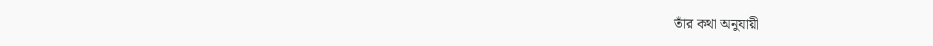তাঁর কথা অনুযায়ী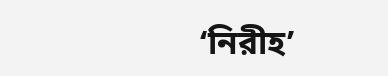‘নিরীহ’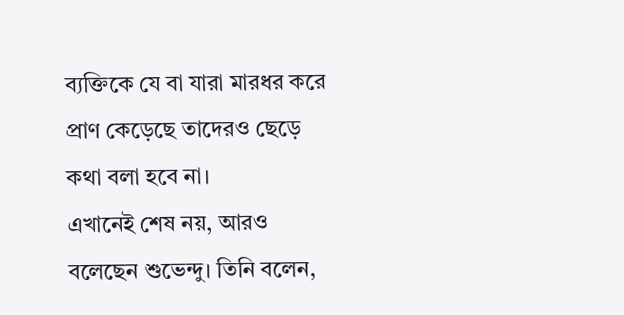ব্যক্তিকে যে বা যারা মারধর করে প্রাণ কেড়েছে তাদেরও ছেড়ে কথা বলা হবে না।
এখানেই শেষ নয়, আরও বলেছেন শুভেন্দু। তিনি বলেন,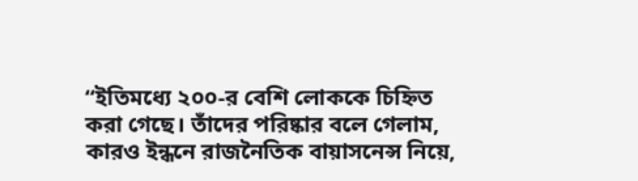“ইতিমধ্যে ২০০-র বেশি লোককে চিহ্নিত করা গেছে। তাঁদের পরিষ্কার বলে গেলাম, কারও ইন্ধনে রাজনৈতিক বায়াসনেন্স নিয়ে,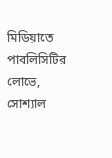মিডিয়াতে পাবলিসিটির লোভে, সোশ্যাল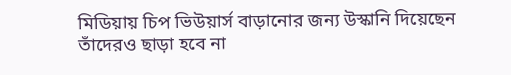মিডিয়ায় চিপ ভিউয়ার্স বাড়ানোর জন্য উস্কানি দিয়েছেন তাঁদেরও ছাড়া হবে না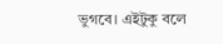ভুগবে। এইটুকু বলে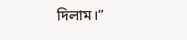দিলাম।”